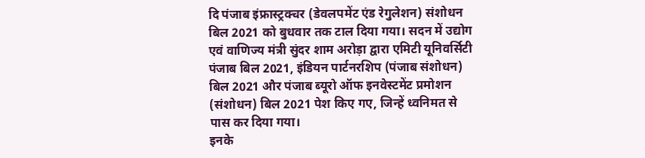दि पंजाब इंफ्रास्ट्रक्चर (डेवलपमेंट एंड रेगुलेशन) संशोधन बिल 2021 को बुधवार तक टाल दिया गया। सदन में उद्योग एवं वाणिज्य मंत्री सुंदर शाम अरोड़ा द्वारा एमिटी यूनिवर्सिटी पंजाब बिल 2021, इंडियन पार्टनरशिप (पंजाब संशोधन) बिल 2021 और पंजाब ब्यूरो ऑफ इनवेस्टमेंट प्रमोशन (संशोधन) बिल 2021 पेश किए गए, जिन्हें ध्वनिमत से पास कर दिया गया।
इनके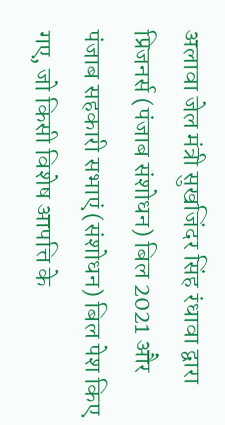अलावा जेल मंत्री सुखजिंदर सिंह रंधावा द्वारा प्रिजनर्स (पंजाब संशोधन) बिल 2021 और पंजाब सहकारी सभाएं (संशोधन) बिल पेश किए गए, जो किसी विशेष आपत्ति के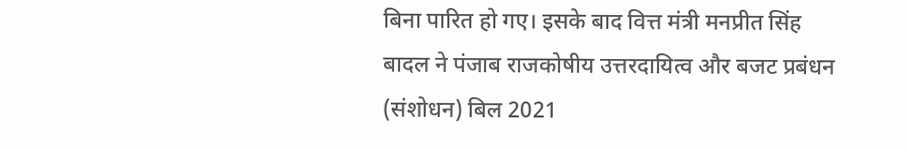बिना पारित हो गए। इसके बाद वित्त मंत्री मनप्रीत सिंह बादल ने पंजाब राजकोषीय उत्तरदायित्व और बजट प्रबंधन (संशोधन) बिल 2021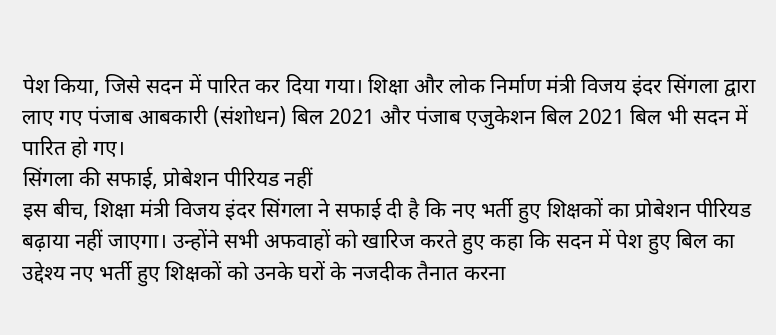पेश किया, जिसे सदन में पारित कर दिया गया। शिक्षा और लोक निर्माण मंत्री विजय इंदर सिंगला द्वारा लाए गए पंजाब आबकारी (संशोधन) बिल 2021 और पंजाब एजुकेशन बिल 2021 बिल भी सदन में पारित हो गए।
सिंगला की सफाई, प्रोबेशन पीरियड नहीं
इस बीच, शिक्षा मंत्री विजय इंदर सिंगला ने सफाई दी है कि नए भर्ती हुए शिक्षकों का प्रोबेशन पीरियड बढ़ाया नहीं जाएगा। उन्होंने सभी अफवाहों को खारिज करते हुए कहा कि सदन में पेश हुए बिल का उद्देश्य नए भर्ती हुए शिक्षकों को उनके घरों के नजदीक तैनात करना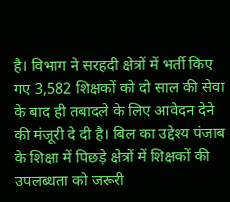है। विभाग ने सरहदी क्षेत्रों में भर्ती किए गए 3,582 शिक्षकों को दो साल की सेवा के बाद ही तबादले के लिए आवेदन देने की मंजूरी दे दी है। बिल का उद्देश्य पंजाब के शिक्षा में पिछड़े क्षेत्रों में शिक्षकों की उपलब्धता को जरूरी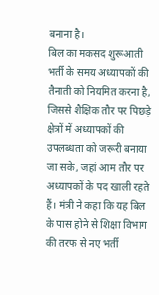बनाना है।
बिल का मकसद शुरूआती भर्ती के समय अध्यापकों की तैनाती को नियमित करना है, जिससे शैक्षिक तौर पर पिछड़े क्षेत्रों में अध्यापकों की उपलब्धता को जरूरी बनाया जा सके, जहां आम तौर पर अध्यापकों के पद खाली रहते हैं। मंत्री ने कहा कि यह बिल के पास होने से शिक्षा विभाग की तरफ से नए भर्ती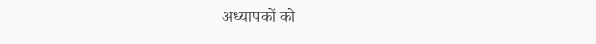अध्यापकों को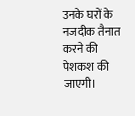उनके घरों के नजदीक तैनात करने की पेशकश की जाएगी।